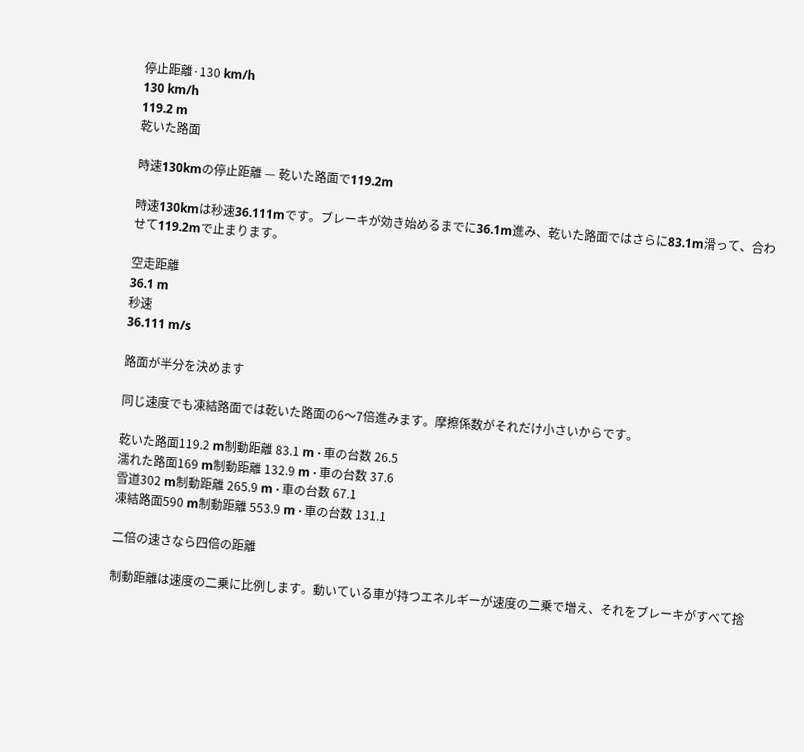停止距離·130 km/h
130 km/h
119.2 m
乾いた路面

時速130kmの停止距離 — 乾いた路面で119.2m

時速130kmは秒速36.111mです。ブレーキが効き始めるまでに36.1m進み、乾いた路面ではさらに83.1m滑って、合わせて119.2mで止まります。

空走距離
36.1 m
秒速
36.111 m/s

路面が半分を決めます

同じ速度でも凍結路面では乾いた路面の6〜7倍進みます。摩擦係数がそれだけ小さいからです。

乾いた路面119.2 m制動距離 83.1 m · 車の台数 26.5
濡れた路面169 m制動距離 132.9 m · 車の台数 37.6
雪道302 m制動距離 265.9 m · 車の台数 67.1
凍結路面590 m制動距離 553.9 m · 車の台数 131.1

二倍の速さなら四倍の距離

制動距離は速度の二乗に比例します。動いている車が持つエネルギーが速度の二乗で増え、それをブレーキがすべて捨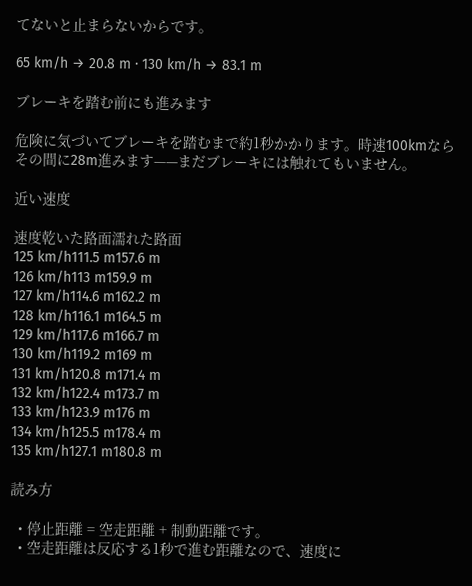てないと止まらないからです。

65 km/h → 20.8 m · 130 km/h → 83.1 m

ブレーキを踏む前にも進みます

危険に気づいてブレーキを踏むまで約1秒かかります。時速100kmならその間に28m進みます——まだブレーキには触れてもいません。

近い速度

速度乾いた路面濡れた路面
125 km/h111.5 m157.6 m
126 km/h113 m159.9 m
127 km/h114.6 m162.2 m
128 km/h116.1 m164.5 m
129 km/h117.6 m166.7 m
130 km/h119.2 m169 m
131 km/h120.8 m171.4 m
132 km/h122.4 m173.7 m
133 km/h123.9 m176 m
134 km/h125.5 m178.4 m
135 km/h127.1 m180.8 m

読み方

  • 停止距離 = 空走距離 + 制動距離です。
  • 空走距離は反応する1秒で進む距離なので、速度に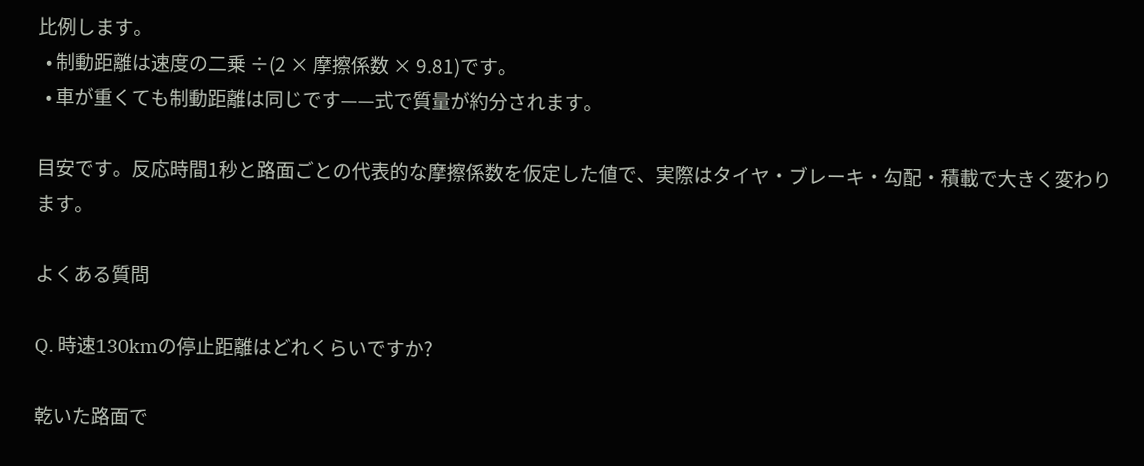比例します。
  • 制動距離は速度の二乗 ÷(2 × 摩擦係数 × 9.81)です。
  • 車が重くても制動距離は同じです——式で質量が約分されます。

目安です。反応時間1秒と路面ごとの代表的な摩擦係数を仮定した値で、実際はタイヤ・ブレーキ・勾配・積載で大きく変わります。

よくある質問

Q. 時速130kmの停止距離はどれくらいですか?

乾いた路面で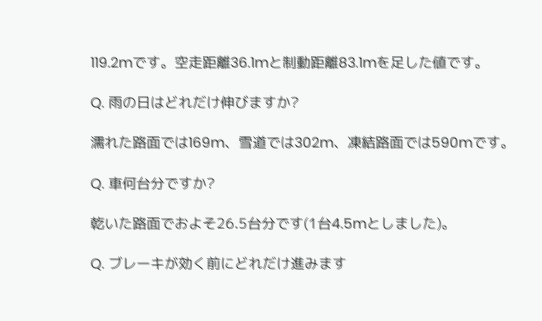119.2mです。空走距離36.1mと制動距離83.1mを足した値です。

Q. 雨の日はどれだけ伸びますか?

濡れた路面では169m、雪道では302m、凍結路面では590mです。

Q. 車何台分ですか?

乾いた路面でおよそ26.5台分です(1台4.5mとしました)。

Q. ブレーキが効く前にどれだけ進みます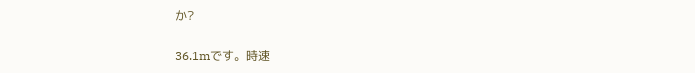か?

36.1mです。時速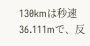130kmは秒速36.111mで、反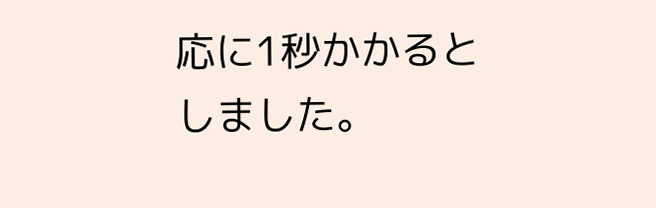応に1秒かかるとしました。